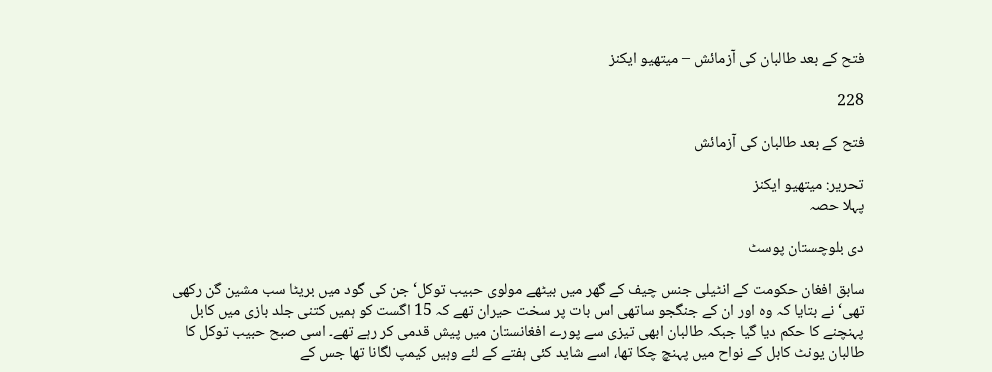فتح کے بعد طالبان کی آزمائش – میتھیو ایکنز

228

فتح کے بعد طالبان کی آزمائش

تحریر: میتھیو ایکنز
پہلا حصہ

دی بلوچستان پوسٹ

سابق افغان حکومت کے انٹیلی جنس چیف کے گھر میں بیٹھے مولوی حبیب توکل‘ جن کی گود میں بریٹا سب مشین گن رکھی تھی‘ نے بتایا کہ وہ اور ان کے جنگجو ساتھی اس بات پر سخت حیران تھے کہ 15 اگست کو ہمیں کتنی جلد بازی میں کابل پہنچنے کا حکم دیا گیا جبکہ طالبان ابھی تیزی سے پورے افغانستان میں پیش قدمی کر رہے تھے۔ اسی صبح حبیب توکل کا طالبان یونٹ کابل کے نواح میں پہنچ چکا تھا، اسے شاید کئی ہفتے کے لئے وہیں کیمپ لگانا تھا جس کے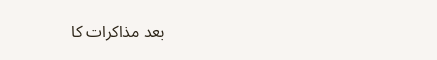بعد مذاکرات کا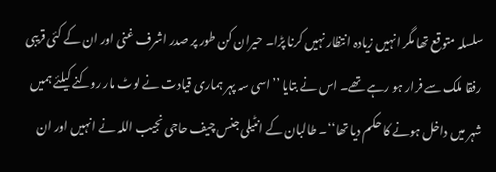سلسلہ متوقع تھا مگر انہیں زیادہ انتظار نہیں کرنا پڑا۔ حیران کن طور پر صدر اشرف غنی اور ان کے کئی قریبی رفقا ملک سے فرار ہو رہے تھے۔ اس نے بتایا ’’اسی سہ پہر ہماری قیادت نے لوٹ مار روکنے کیلئے ہمیں شہر میں داخل ہونے کا حکم دیا تھا‘‘۔ طالبان کے انٹیلی جنس چیف حاجی نجیب اللہ نے انہیں اور ان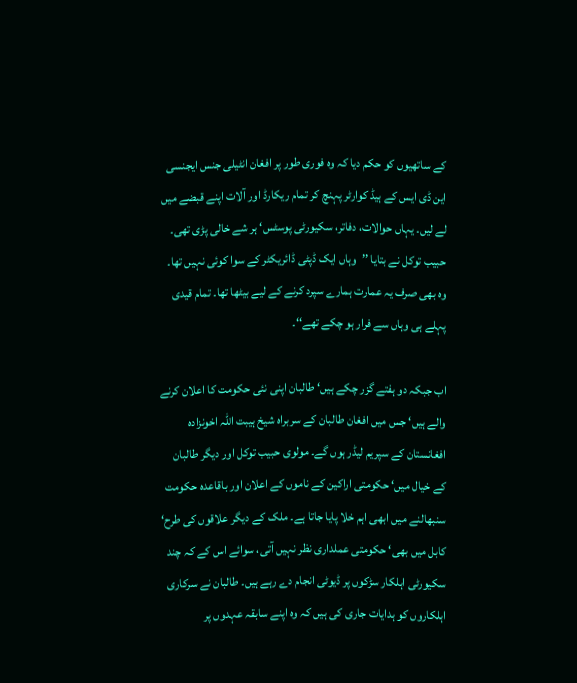کے ساتھیوں کو حکم دیا کہ وہ فوری طور پر افغان انٹیلی جنس ایجنسی این ڈی ایس کے ہیڈ کوارٹر پہنچ کر تمام ریکارڈ اور آلات اپنے قبضے میں لے لیں۔ یہاں حوالات، دفاتر، سکیورٹی پوسٹس‘ ہر شے خالی پڑی تھی۔ حبیب توکل نے بتایا ’’وہاں ایک ڈپٹی ڈائریکٹر کے سوا کوئی نہیں تھا۔ وہ بھی صرف یہ عمارت ہمارے سپرد کرنے کے لیے بیٹھا تھا۔ تمام قیدی پہلے ہی وہاں سے فرار ہو چکے تھے‘‘۔

اب جبکہ دو ہفتے گزر چکے ہیں‘ طالبان اپنی نئی حکومت کا اعلان کرنے والے ہیں‘ جس میں افغان طالبان کے سربراہ شیخ ہیبت اللہ اخونزادہ افغانستان کے سپریم لیڈر ہوں گے۔ مولوی حبیب توکل اور دیگر طالبان کے خیال میں‘ حکومتی اراکین کے ناموں کے اعلان اور باقاعدہ حکومت سنبھالنے میں ابھی اہم خلا پایا جاتا ہے۔ ملک کے دیگر علاقوں کی طرح‘ کابل میں بھی‘ حکومتی عملداری نظر نہیں آتی، سوائے اس کے کہ چند سکیورٹی اہلکار سڑکوں پر ڈیوٹی انجام دے رہے ہیں۔ طالبان نے سرکاری اہلکاروں کو ہدایات جاری کی ہیں کہ وہ اپنے سابقہ عہدوں پر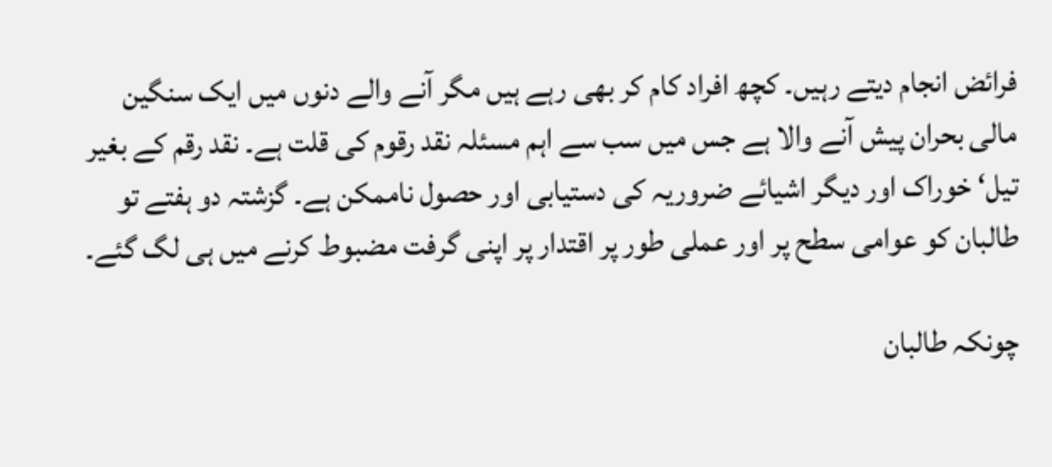فرائض انجام دیتے رہیں۔ کچھ افراد کام کر بھی رہے ہیں مگر آنے والے دنوں میں ایک سنگین مالی بحران پیش آنے والا ہے جس میں سب سے اہم مسئلہ نقد رقوم کی قلت ہے۔ نقد رقم کے بغیر تیل‘ خوراک اور دیگر اشیائے ضروریہ کی دستیابی اور حصول ناممکن ہے۔ گزشتہ دو ہفتے تو طالبان کو عوامی سطح پر اور عملی طور پر اقتدار پر اپنی گرفت مضبوط کرنے میں ہی لگ گئے۔

چونکہ طالبان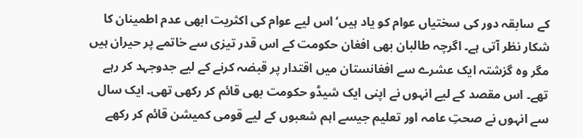کے سابقہ دور کی سختیاں عوام کو یاد ہیں‘ اس لیے عوام کی اکثریت ابھی عدم اطمینان کا شکار نظر آتی ہے۔ اگرچہ طالبان بھی افغان حکومت کے اس قدر تیزی سے خاتمے پر حیران ہیں مگر وہ گزشتہ ایک عشرے سے افغانستان میں اقتدار پر قبضہ کرنے کے لیے جدوجہد کر رہے تھے۔ اس مقصد کے لیے انہوں نے اپنی ایک شیڈو حکومت بھی قائم کر رکھی تھی۔ ایک سال سے انہوں نے صحتِ عامہ اور تعلیم جیسے اہم شعبوں کے لیے قومی کمیشن قائم کر رکھے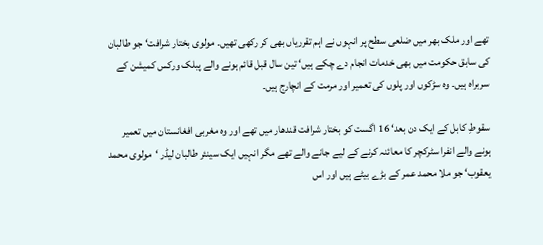تھے اور ملک بھر میں ضلعی سطح پر انہوں نے اہم تقرریاں بھی کر رکھی تھیں۔ مولوی بختار شرافت‘ جو طالبان کی سابق حکومت میں بھی خدمات انجام دے چکے ہیں‘ تین سال قبل قائم ہونے والے پبلک ورکس کمیشن کے سربراہ ہیں۔ وہ سڑکوں اور پلوں کی تعمیر اور مرمت کے انچارج ہیں۔

سقوطِ کابل کے ایک دن بعد‘ 16 اگست کو بختار شرافت قندھار میں تھے اور وہ مغربی افغانستان میں تعمیر ہونے والے انفرا سٹرکچر کا معائنہ کرنے کے لیے جانے والے تھے مگر انہیں ایک سینئر طالبان لیڈر ‘مولوی محمد یعقوب‘ جو ملا محمد عمر کے بڑے بیٹے ہیں اور اس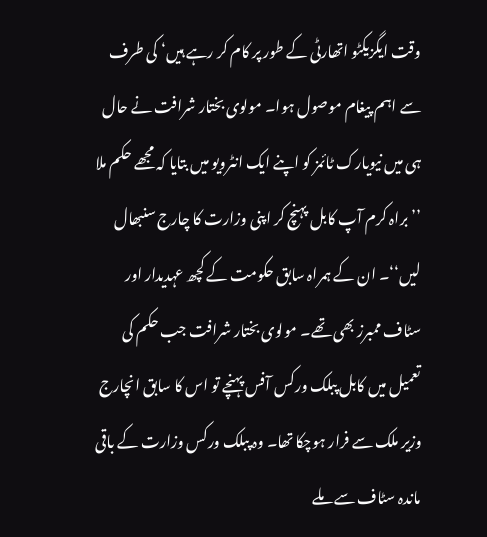وقت ایگزیکٹو اتھارٹی کے طور پر کام کر رہے ہیں‘ کی طرف سے اہم پیغام موصول ہوا۔ مولوی بختار شرافت نے حال ہی میں نیویارک ٹائمز کو اپنے ایک انٹرویو میں بتایا کہ مجھے حکم ملا ’’براہ کرم آپ کابل پہنچ کر اپنی وزارت کا چارج سنبھال لیں‘‘۔ ان کے ہمراہ سابق حکومت کے کچھ عہدیدار اور سٹاف ممبرز بھی تھے۔ مولوی بختار شرافت جب حکم کی تعمیل میں کابل پبلک ورکس آفس پہنچے تو اس کا سابق انچارج وزیر ملک سے فرار ہوچکا تھا۔ وہ پبلک ورکس وزارت کے باقی ماندہ سٹاف سے ملے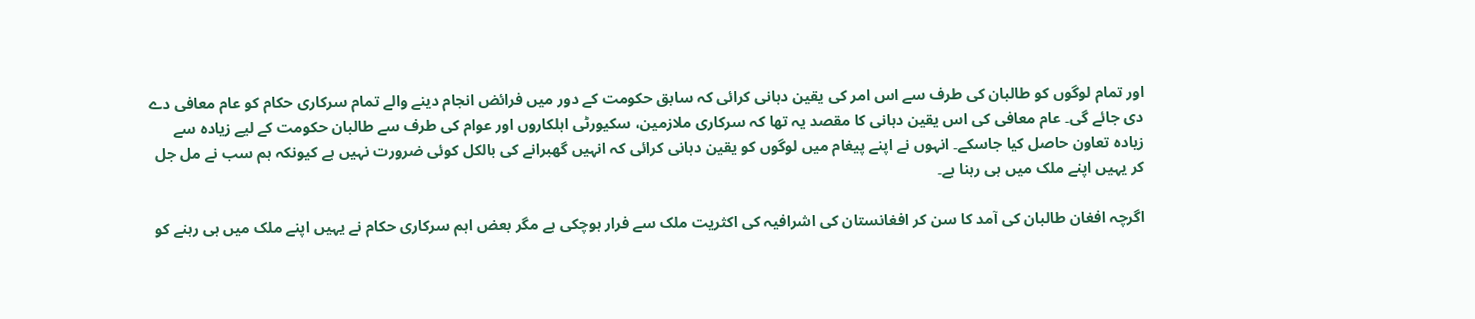اور تمام لوگوں کو طالبان کی طرف سے اس امر کی یقین دہانی کرائی کہ سابق حکومت کے دور میں فرائض انجام دینے والے تمام سرکاری حکام کو عام معافی دے دی جائے گی۔ عام معافی کی اس یقین دہانی کا مقصد یہ تھا کہ سرکاری ملازمین، سکیورٹی اہلکاروں اور عوام کی طرف سے طالبان حکومت کے لیے زیادہ سے زیادہ تعاون حاصل کیا جاسکے۔ انہوں نے اپنے پیغام میں لوگوں کو یقین دہانی کرائی کہ انہیں گھبرانے کی بالکل کوئی ضرورت نہیں ہے کیونکہ ہم سب نے مل جل کر یہیں اپنے ملک میں ہی رہنا ہے۔

اگرچہ افغان طالبان کی آمد کا سن کر افغانستان کی اشرافیہ کی اکثریت ملک سے فرار ہوچکی ہے مگر بعض اہم سرکاری حکام نے یہیں اپنے ملک میں ہی رہنے کو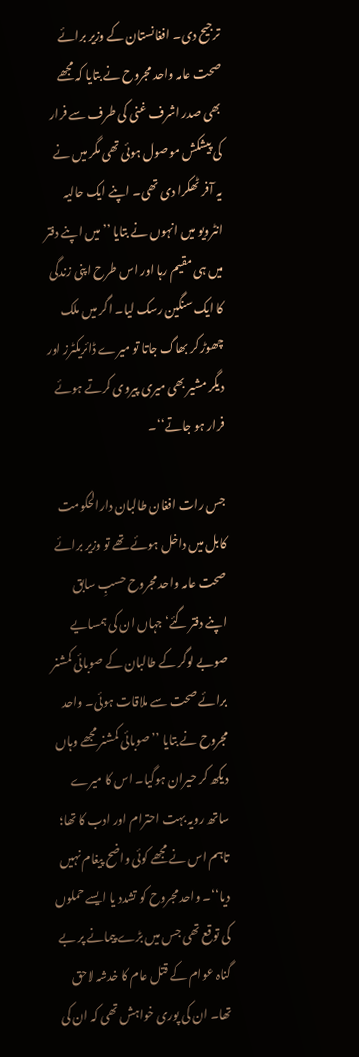ترجیح دی۔ افغانستان کے وزیر برائے صحت عامہ واحد مجروح نے بتایا کہ مجھے بھی صدر اشرف غنی کی طرف سے فرار کی پیشکش موصول ہوئی تھی مگر میں نے یہ آفر ٹھکرا دی تھی۔ اپنے ایک حالیہ انٹرویو میں انہوں نے بتایا ’’میں اپنے دفتر میں ہی مقیم رہا اور اس طرح اپنی زندگی کا ایک سنگین رسک لیا۔ اگر میں ملک چھوڑ کر بھاگ جاتا تو میرے ڈائریکٹرز اور دیگر مشیر بھی میری پیروی کرتے ہوئے فرار ہو جاتے‘‘۔

جس رات افغان طالبان دارالحکومت کابل میں داخل ہوئے تھے تو وزیر برائے صحت عامہ واحد مجروح حسبِ سابق اپنے دفتر گئے‘ جہاں ان کی ہمسایے صوبے لوگر کے طالبان کے صوبائی کمشنر برائے صحت سے ملاقات ہوئی۔ واحد مجروح نے بتایا ’’صوبائی کمشنر مجھے وہاں دیکھ کر حیران ہوگیا۔ اس کا میرے ساتھ رویہ بہت احترام اور ادب کا تھا؛ تاہم اس نے مجھے کوئی واضح پیغام نہیں دیا‘‘۔ واحد مجروح کو تشدد یا ایسے حملوں کی توقع تھی جس میں بڑے پیمانے پر بے گناہ عوام کے قتل عام کا خدشہ لاحق تھا۔ ان کی پوری خواہش تھی کہ ان کی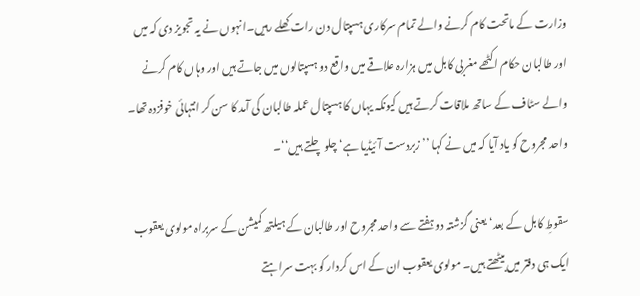وزارت کے ماتحت کام کرنے والے تمام سرکاری ہسپتال دن رات کھلے رہیں۔انہوں نے یہ تجویز دی کہ میں اور طالبان حکام اکٹھے مغربی کابل میں ہزارہ علاقے میں واقع دو ہسپتالوں میں جاتے ہیں اور وہاں کام کرنے والے سٹاف کے ساتھ ملاقات کرتے ہیں کیونکہ یہاں کا ہسپتال عملہ طالبان کی آمد کا سن کر انتہائی خوفزدہ تھا۔ واحد مجروح کو یاد آیا کہ میں نے کہا ’’زبردست آئیڈیا ہے‘ چلو چلتے ہیں‘‘۔

سقوطِ کابل کے بعد‘ یعنی گزشتہ دو ہفتے سے واحد مجروح اور طالبان کے ہیلتھ کمیشن کے سربراہ مولوی یعقوب ایک ہی دفتر میں بیٹھتے ہیں۔ مولوی یعقوب ان کے اس کردار کو بہت سراہتے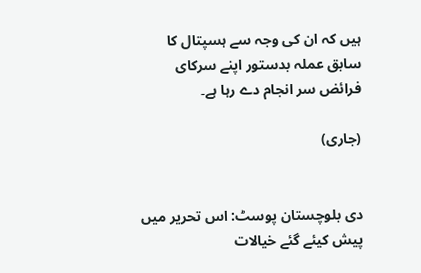ہیں کہ ان کی وجہ سے ہسپتال کا سابق عملہ بدستور اپنے سرکای فرائض سر انجام دے رہا ہے۔

(جاری)


دی بلوچستان پوسٹ: اس تحریر میں پیش کیئے گئے خیالات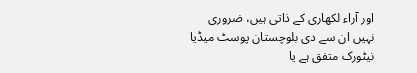اور آراء لکھاری کے ذاتی ہیں، ضروری نہیں ان سے دی بلوچستان پوسٹ میڈیا نیٹورک متفق ہے یا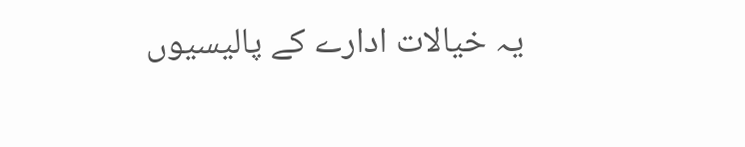یہ خیالات ادارے کے پالیسیوں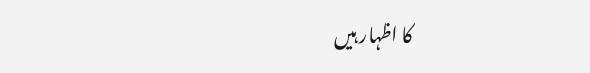کا اظہار ہیں